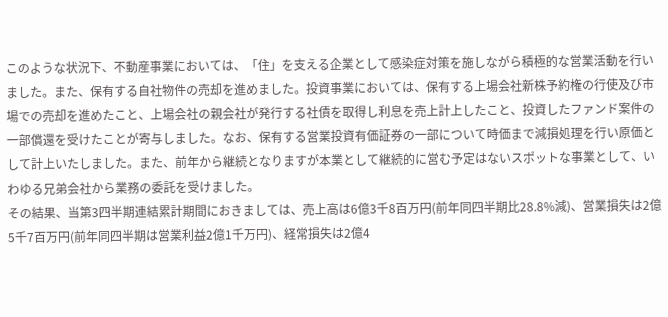このような状況下、不動産事業においては、「住」を支える企業として感染症対策を施しながら積極的な営業活動を行いました。また、保有する自社物件の売却を進めました。投資事業においては、保有する上場会社新株予約権の行使及び市場での売却を進めたこと、上場会社の親会社が発行する社債を取得し利息を売上計上したこと、投資したファンド案件の一部償還を受けたことが寄与しました。なお、保有する営業投資有価証券の一部について時価まで減損処理を行い原価として計上いたしました。また、前年から継続となりますが本業として継続的に営む予定はないスポットな事業として、いわゆる兄弟会社から業務の委託を受けました。
その結果、当第3四半期連結累計期間におきましては、売上高は6億3千8百万円(前年同四半期比28.8%減)、営業損失は2億5千7百万円(前年同四半期は営業利益2億1千万円)、経常損失は2億4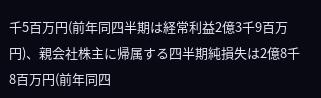千5百万円(前年同四半期は経常利益2億3千9百万円)、親会社株主に帰属する四半期純損失は2億8千8百万円(前年同四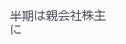半期は親会社株主に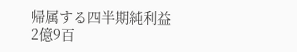帰属する四半期純利益2億9百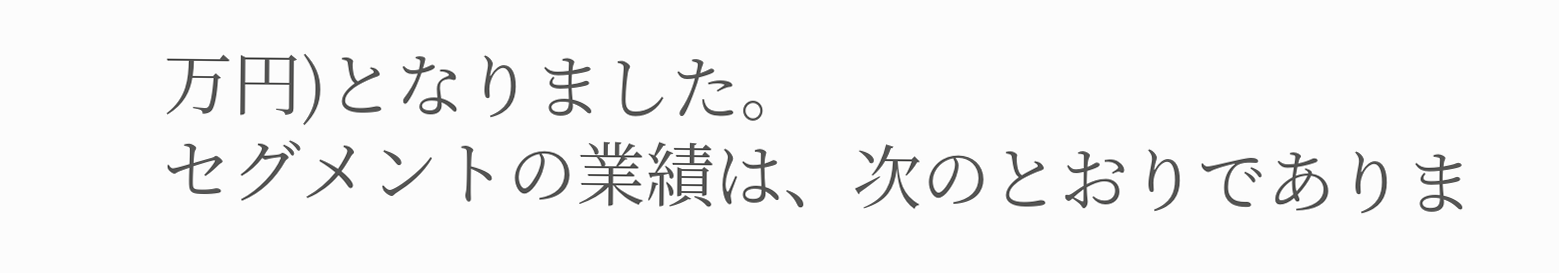万円)となりました。
セグメントの業績は、次のとおりでありま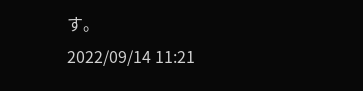す。
2022/09/14 11:21